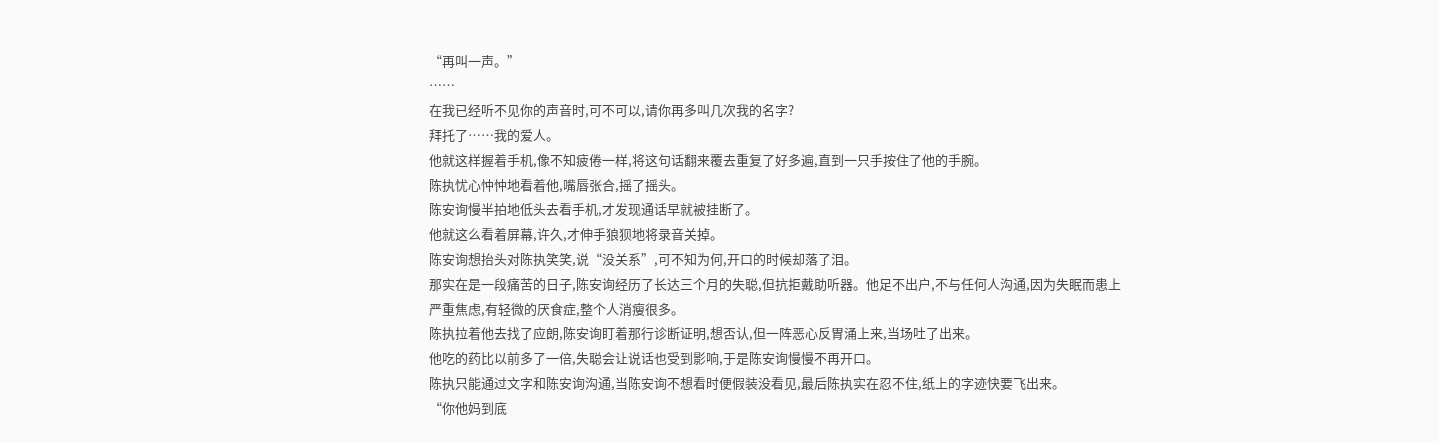“再叫一声。”
……
在我已经听不见你的声音时,可不可以,请你再多叫几次我的名字?
拜托了……我的爱人。
他就这样握着手机,像不知疲倦一样,将这句话翻来覆去重复了好多遍,直到一只手按住了他的手腕。
陈执忧心忡忡地看着他,嘴唇张合,摇了摇头。
陈安询慢半拍地低头去看手机,才发现通话早就被挂断了。
他就这么看着屏幕,许久,才伸手狼狈地将录音关掉。
陈安询想抬头对陈执笑笑,说“没关系”,可不知为何,开口的时候却落了泪。
那实在是一段痛苦的日子,陈安询经历了长达三个月的失聪,但抗拒戴助听器。他足不出户,不与任何人沟通,因为失眠而患上严重焦虑,有轻微的厌食症,整个人消瘦很多。
陈执拉着他去找了应朗,陈安询盯着那行诊断证明,想否认,但一阵恶心反胃涌上来,当场吐了出来。
他吃的药比以前多了一倍,失聪会让说话也受到影响,于是陈安询慢慢不再开口。
陈执只能通过文字和陈安询沟通,当陈安询不想看时便假装没看见,最后陈执实在忍不住,纸上的字迹快要飞出来。
“你他妈到底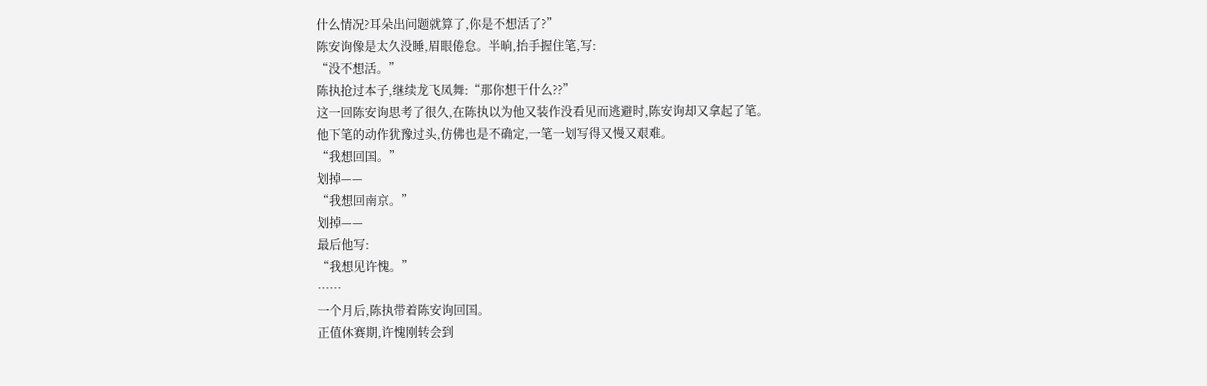什么情况?耳朵出问题就算了,你是不想活了?”
陈安询像是太久没睡,眉眼倦怠。半晌,抬手握住笔,写:
“没不想活。”
陈执抢过本子,继续龙飞凤舞:“那你想干什么??”
这一回陈安询思考了很久,在陈执以为他又装作没看见而逃避时,陈安询却又拿起了笔。
他下笔的动作犹豫过头,仿佛也是不确定,一笔一划写得又慢又艰难。
“我想回国。”
划掉——
“我想回南京。”
划掉——
最后他写:
“我想见许愧。”
……
一个月后,陈执带着陈安询回国。
正值休赛期,许愧刚转会到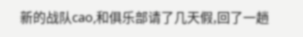新的战队cao,和俱乐部请了几天假,回了一趟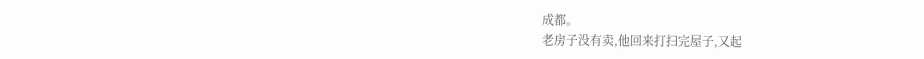成都。
老房子没有卖,他回来打扫完屋子,又起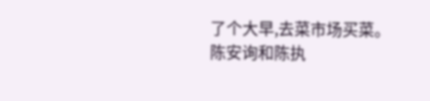了个大早,去菜市场买菜。
陈安询和陈执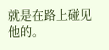就是在路上碰见他的。